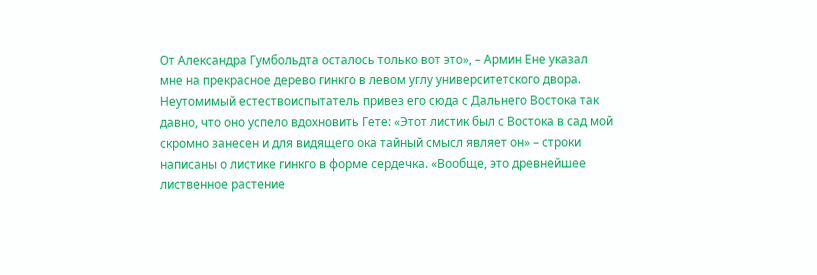От Александра Гумбольдта осталось только вот это», – Армин Ене указал мне на прекрасное дерево гинкго в левом углу университетского двора. Неутомимый естествоиспытатель привез его сюда с Дальнего Востока так давно, что оно успело вдохновить Гете: «Этот листик был с Востока в сад мой скромно занесен и для видящего ока тайный смысл являет он» – строки написаны о листике гинкго в форме сердечка. «Вообще, это древнейшее лиственное растение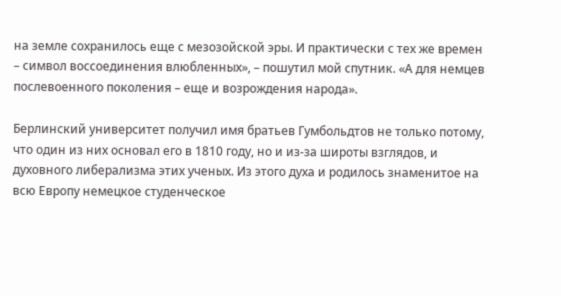на земле сохранилось еще с мезозойской эры. И практически с тех же времен – символ воссоединения влюбленных», – пошутил мой спутник. «А для немцев послевоенного поколения – еще и возрождения народа».

Берлинский университет получил имя братьев Гумбольдтов не только потому, что один из них основал его в 1810 году, но и из-за широты взглядов, и духовного либерализма этих ученых. Из этого духа и родилось знаменитое на всю Европу немецкое студенческое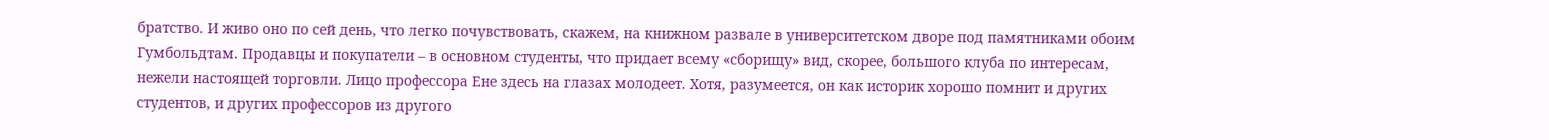братство. И живо оно по сей день, что легко почувствовать, скажем, на книжном развале в университетском дворе под памятниками обоим Гумбольдтам. Продавцы и покупатели – в основном студенты, что придает всему «сборищу» вид, скорее, большого клуба по интересам, нежели настоящей торговли. Лицо профессора Ене здесь на глазах молодеет. Хотя, разумеется, он как историк хорошо помнит и других студентов, и других профессоров из другого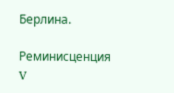Берлина.

Реминисценция V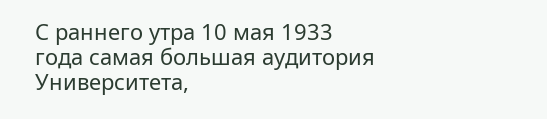С раннего утра 10 мая 1933 года самая большая аудитория Университета,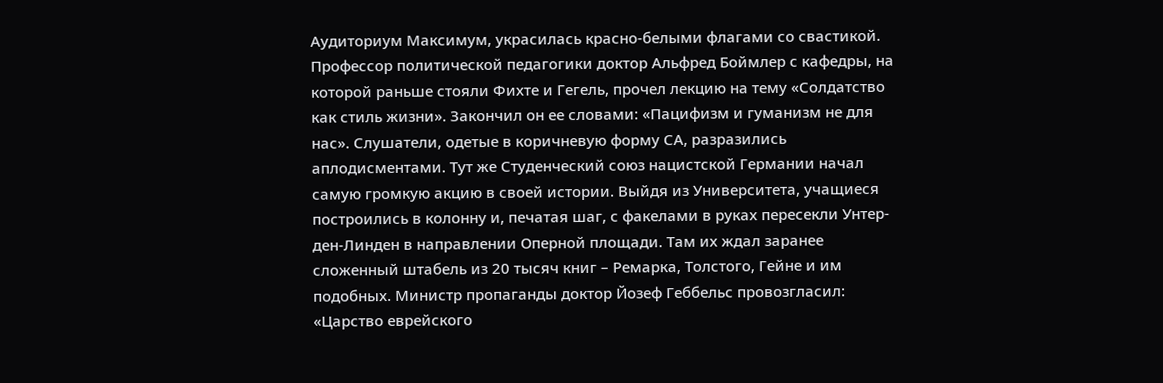Аудиториум Максимум, украсилась красно-белыми флагами со свастикой. Профессор политической педагогики доктор Альфред Боймлер с кафедры, на которой раньше стояли Фихте и Гегель, прочел лекцию на тему «Солдатство как стиль жизни». Закончил он ее словами: «Пацифизм и гуманизм не для нас». Слушатели, одетые в коричневую форму СА, разразились аплодисментами. Тут же Студенческий союз нацистской Германии начал самую громкую акцию в своей истории. Выйдя из Университета, учащиеся построились в колонну и, печатая шаг, с факелами в руках пересекли Унтер-ден-Линден в направлении Оперной площади. Там их ждал заранее сложенный штабель из 20 тысяч книг – Ремарка, Толстого, Гейне и им подобных. Министр пропаганды доктор Йозеф Геббельс провозгласил: «Царство еврейского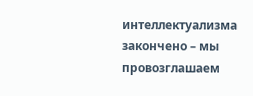интеллектуализма закончено – мы провозглашаем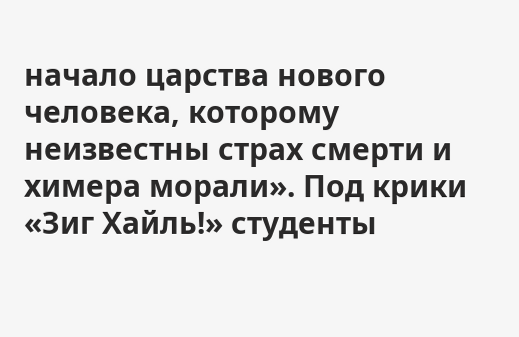начало царства нового человека, которому неизвестны страх смерти и химера морали». Под крики «Зиг Хайль!» студенты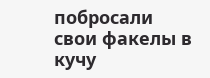побросали свои факелы в кучу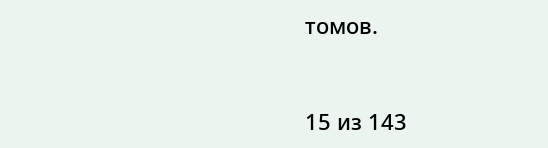томов.



15 из 143